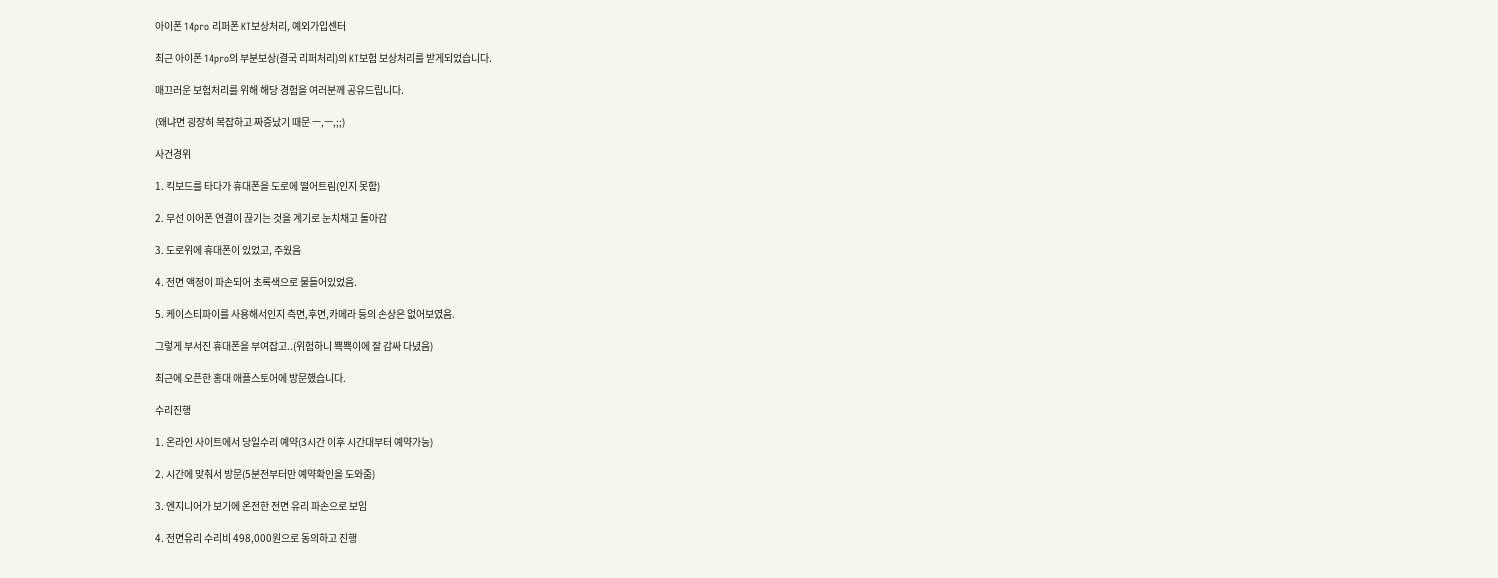아이폰 14pro 리퍼폰 KT보상처리, 예외가입센터

최근 아이폰 14pro의 부분보상(결국 리퍼처리)의 KT보험 보상처리를 받게되었습니다.

매끄러운 보험처리를 위해 해당 경험을 여러분께 공유드립니다.

(왜냐면 굉장히 복잡하고 짜증났기 때문 ㅡ,ㅡ,;;)

사건경위

1. 킥보드를 타다가 휴대폰을 도로에 떨어트림(인지 못함)

2. 무선 이어폰 연결이 끊기는 것을 계기로 눈치채고 돌아감

3. 도로위에 휴대폰이 있었고, 주웠음

4. 전면 액정이 파손되어 초록색으로 물들어있었음.

5. 케이스티파이를 사용해서인지 측면,후면,카메라 등의 손상은 없어보였음.

그렇게 부서진 휴대폰을 부여잡고..(위험하니 뾱뾱이에 잘 감싸 다녔음)

최근에 오픈한 홍대 애플스토어에 방문했습니다.

수리진행

1. 온라인 사이트에서 당일수리 예약(3시간 이후 시간대부터 예약가능)

2. 시간에 맞춰서 방문(5분전부터만 예약확인을 도와줌)

3. 엔지니어가 보기에 온전한 전면 유리 파손으로 보임

4. 전면유리 수리비 498,000원으로 동의하고 진행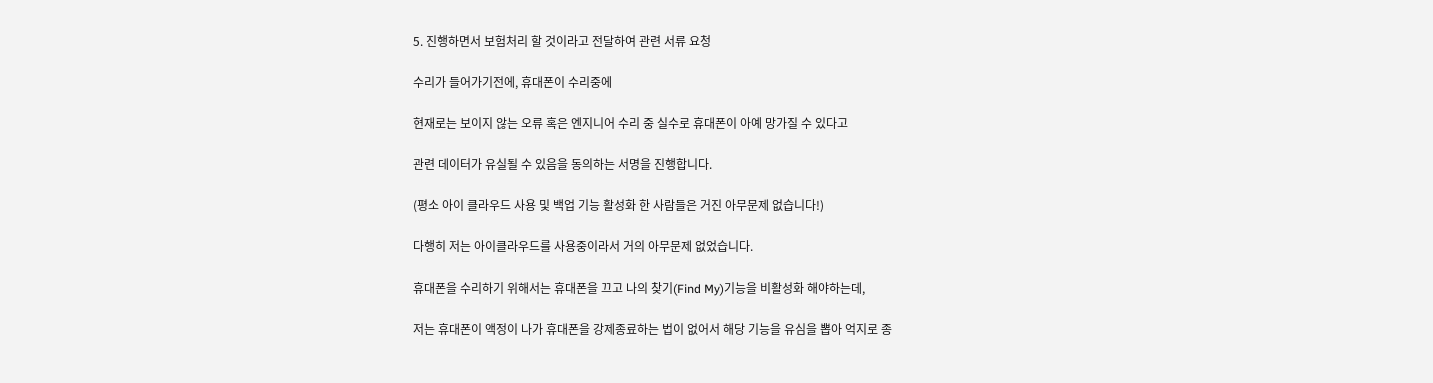5. 진행하면서 보험처리 할 것이라고 전달하여 관련 서류 요청

수리가 들어가기전에, 휴대폰이 수리중에

현재로는 보이지 않는 오류 혹은 엔지니어 수리 중 실수로 휴대폰이 아예 망가질 수 있다고

관련 데이터가 유실될 수 있음을 동의하는 서명을 진행합니다.

(평소 아이 클라우드 사용 및 백업 기능 활성화 한 사람들은 거진 아무문제 없습니다!)

다행히 저는 아이클라우드를 사용중이라서 거의 아무문제 없었습니다.

휴대폰을 수리하기 위해서는 휴대폰을 끄고 나의 찾기(Find My)기능을 비활성화 해야하는데,

저는 휴대폰이 액정이 나가 휴대폰을 강제종료하는 법이 없어서 해당 기능을 유심을 뽑아 억지로 종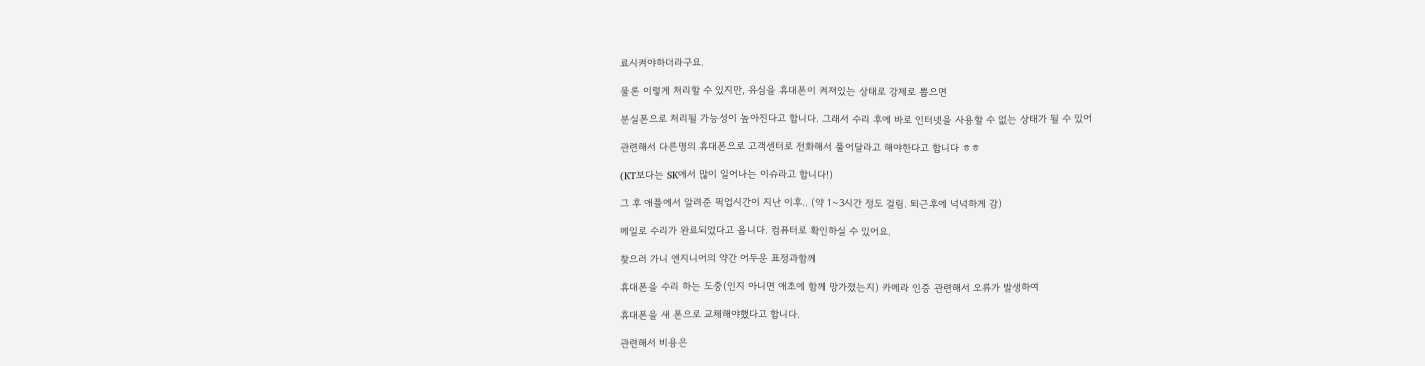료시켜야하더라구요.

물론 이렇게 처리할 수 있지만, 유심을 휴대폰이 켜져있는 상태로 강제로 뽑으면

분실폰으로 처리될 가능성이 높아진다고 합니다. 그래서 수리 후에 바로 인터넷을 사용할 수 없는 상태가 될 수 있어

관련해서 다른명의 휴대폰으로 고객센터로 전화해서 풀어달라고 해야한다고 합니다 ㅎㅎ

(KT보다는 SK에서 많이 일어나는 이슈라고 합니다!)

그 후 애플에서 알려준 픽업시간이 지난 이후.. (약 1~3시간 정도 걸림. 퇴근후에 넉넉하게 감)

메일로 수리가 완료되었다고 옵니다. 컴퓨터로 확인하실 수 있어요.

찾으러 가니 엔지니어의 약간 어두운 표정과함께

휴대폰을 수리 하는 도중(인지 아니면 애초에 함께 망가졌는지) 카메라 인증 관련해서 오류가 발생하여

휴대폰을 새 폰으로 교체해야했다고 합니다.

관련해서 비용은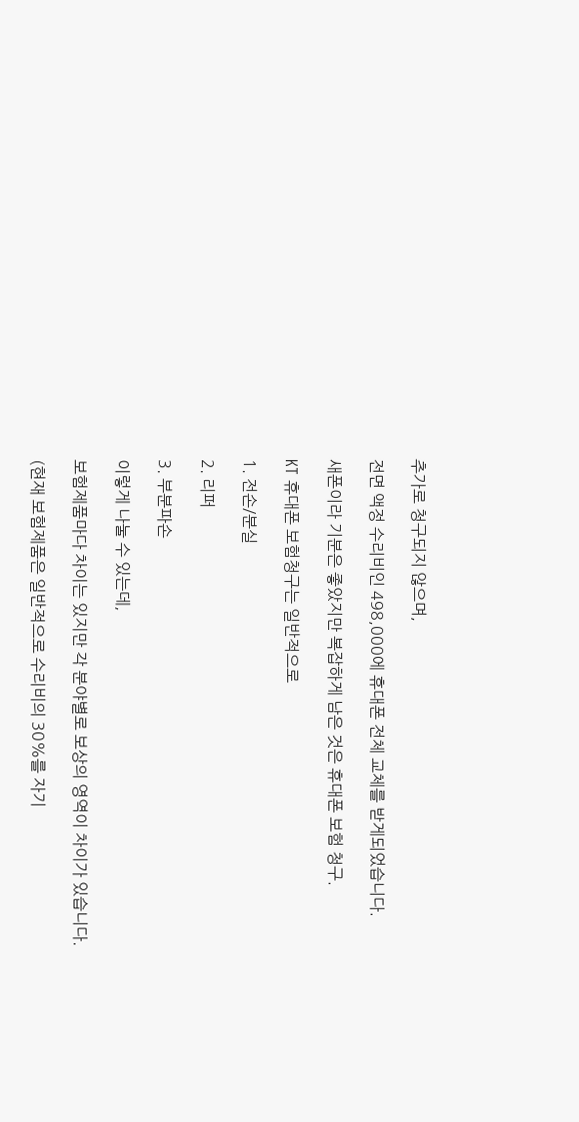추가로 청구되지 않으며,

전면 액정 수리비인 498,000에 휴대폰 전체 교체를 받게되었습니다.

새폰이라 기분은 좋았지만 복잡하게 남은 것은 휴대폰 보험 청구.

KT 휴대폰 보험청구는 일반적으로

1. 전손/분실

2. 리퍼

3. 부분파손

이렇게 나눌 수 있는데,

보험제품마다 차이는 있지만 각 분야별로 보상의 영역이 차이가 있습니다.

(현재 보험제품은 일반적으로 수리비의 30%를 자기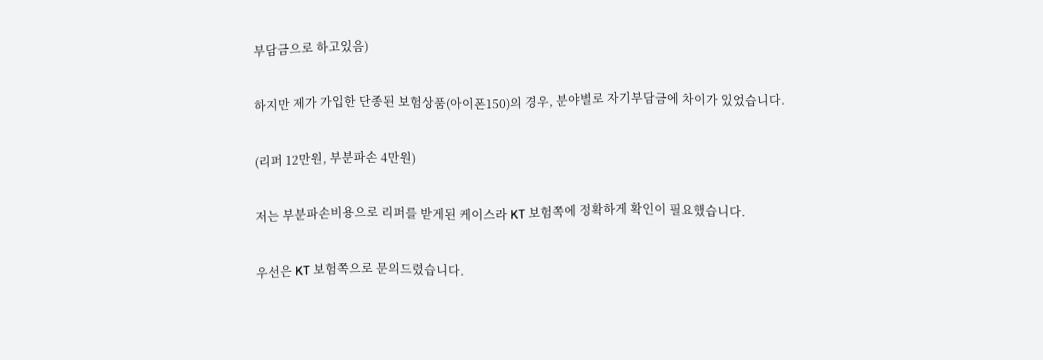부담금으로 하고있음)

하지만 제가 가입한 단종된 보험상품(아이폰150)의 경우, 분야별로 자기부담금에 차이가 있었습니다.

(리퍼 12만원, 부분파손 4만원)

저는 부분파손비용으로 리퍼를 받게된 케이스라 KT 보험쪽에 정확하게 확인이 필요했습니다.

우선은 KT 보험쪽으로 문의드렸습니다.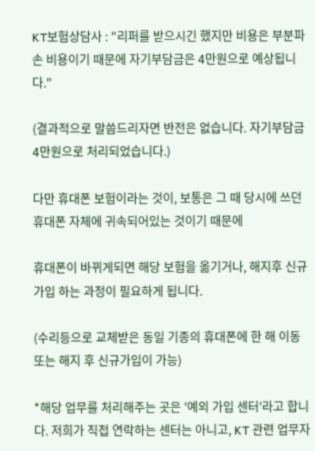KT보험상담사 : "리퍼를 받으시긴 했지만 비용은 부분파손 비용이기 때문에 자기부담금은 4만원으로 예상됩니다."

(결과적으로 말씀드리자면 반전은 없습니다. 자기부담금 4만원으로 처리되었습니다.)

다만 휴대폰 보험이라는 것이, 보통은 그 때 당시에 쓰던 휴대폰 자체에 귀속되어있는 것이기 때문에

휴대폰이 바뀌게되면 해당 보험을 옮기거나, 해지후 신규가입 하는 과정이 필요하게 됩니다.

(수리등으로 교체받은 동일 기종의 휴대폰에 한 해 이동 또는 해지 후 신규가입이 가능)

*해당 업무를 처리해주는 곳은 '예외 가입 센터'라고 합니다. 저희가 직접 연락하는 센터는 아니고, KT 관련 업무자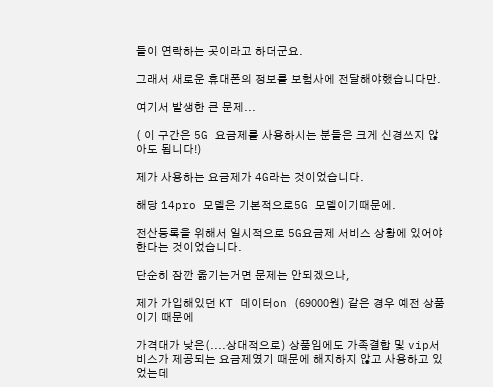들이 연락하는 곳이라고 하더군요.

그래서 새로운 휴대폰의 정보를 보험사에 전달해야했습니다만.

여기서 발생한 큰 문제...

( 이 구간은 5G 요금제를 사용하시는 분들은 크게 신경쓰지 않아도 됩니다!)

제가 사용하는 요금제가 4G라는 것이었습니다.

해당 14pro 모델은 기본적으로5G 모델이기때문에.

전산등록을 위해서 일시적으로 5G요금제 서비스 상황에 있어야 한다는 것이었습니다.

단순히 잠깐 옮기는거면 문제는 안되겠으나,

제가 가입해있던 KT 데이터on (69000원) 같은 경우 예전 상품이기 때문에

가격대가 낮은(....상대적으로) 상품임에도 가족결합 및 vip서비스가 제공되는 요금제였기 때문에 해지하지 않고 사용하고 있었는데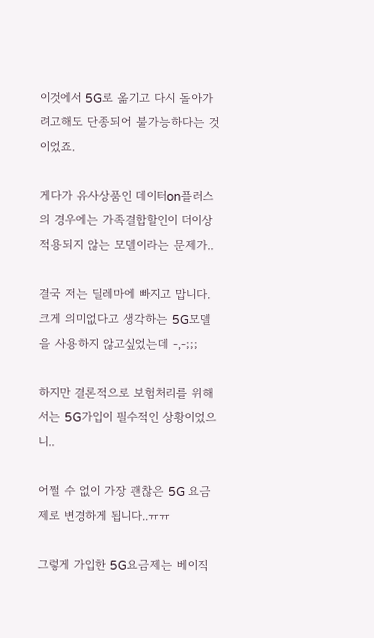이것에서 5G로 옮기고 다시 돌아가려고해도 단종되어 불가능하다는 것이었죠.

게다가 유사상품인 데이터on플러스의 경우에는 가족결합할인이 더이상 적용되지 않는 모델이라는 문제가..

결국 저는 딜레마에 빠지고 맙니다. 크게 의미없다고 생각하는 5G모델을 사용하지 않고싶었는데 -,-;;;

하지만 결론적으로 보험처리를 위해서는 5G가입이 필수적인 상황이었으니..

어쩔 수 없이 가장 괜찮은 5G 요금제로 변경하게 됩니다..ㅠㅠ

그렇게 가입한 5G요금제는 베이직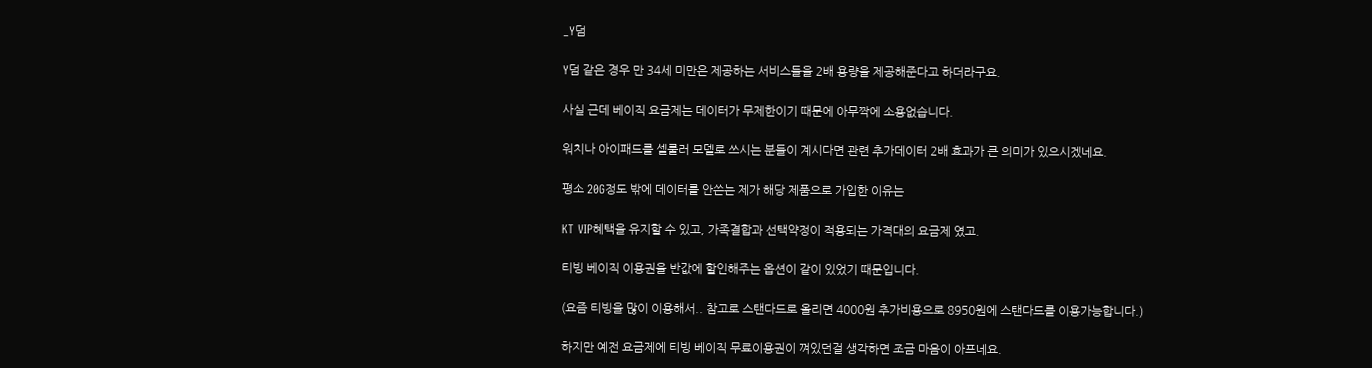_Y덤

Y덤 같은 경우 만 34세 미만은 제공하는 서비스들을 2배 용량을 제공해준다고 하더라구요.

사실 근데 베이직 요금제는 데이터가 무제한이기 때문에 아무짝에 소용없습니다.

워치나 아이패드를 셀룰러 모델로 쓰시는 분들이 계시다면 관련 추가데이터 2배 효과가 큰 의미가 있으시겠네요.

평소 20G정도 밖에 데이터를 안쓴는 제가 해당 제품으로 가입한 이유는

KT VIP혜택을 유지할 수 있고, 가족결합과 선택약정이 적용되는 가격대의 요금제 였고.

티빙 베이직 이용권을 반값에 할인해주는 옵션이 같이 있었기 때문입니다.

(요즘 티빙을 많이 이용해서.. 참고로 스탠다드로 올리면 4000원 추가비용으로 8950원에 스탠다드를 이용가능합니다.)

하지만 예전 요금제에 티빙 베이직 무료이용권이 껴있던걸 생각하면 조금 마음이 아프네요.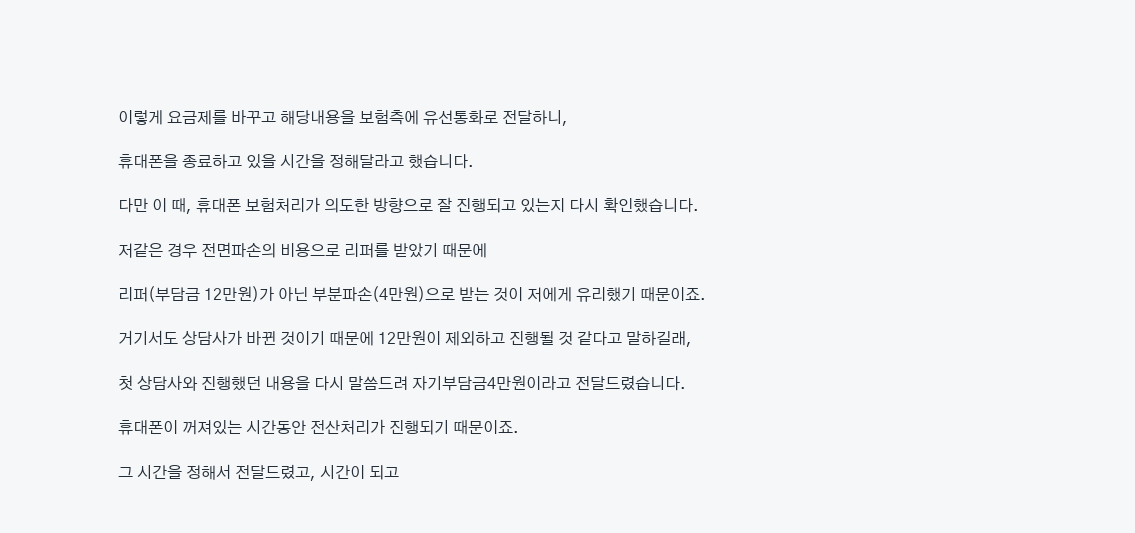이렇게 요금제를 바꾸고 해당내용을 보험측에 유선통화로 전달하니,

휴대폰을 종료하고 있을 시간을 정해달라고 했습니다.

다만 이 때, 휴대폰 보험처리가 의도한 방향으로 잘 진행되고 있는지 다시 확인했습니다.

저같은 경우 전면파손의 비용으로 리퍼를 받았기 때문에

리퍼(부담금 12만원)가 아닌 부분파손(4만원)으로 받는 것이 저에게 유리했기 때문이죠.

거기서도 상담사가 바뀐 것이기 때문에 12만원이 제외하고 진행될 것 같다고 말하길래,

첫 상담사와 진행했던 내용을 다시 말씀드려 자기부담금4만원이라고 전달드렸습니다.

휴대폰이 꺼져있는 시간동안 전산처리가 진행되기 때문이죠.

그 시간을 정해서 전달드렸고, 시간이 되고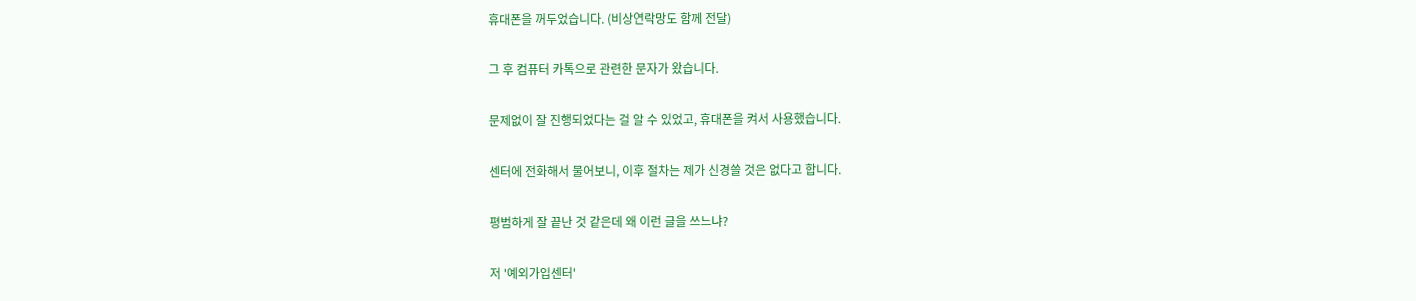휴대폰을 꺼두었습니다. (비상연락망도 함께 전달)

그 후 컴퓨터 카톡으로 관련한 문자가 왔습니다.

문제없이 잘 진행되었다는 걸 알 수 있었고, 휴대폰을 켜서 사용했습니다.

센터에 전화해서 물어보니, 이후 절차는 제가 신경쓸 것은 없다고 합니다.

평범하게 잘 끝난 것 같은데 왜 이런 글을 쓰느냐?

저 '예외가입센터'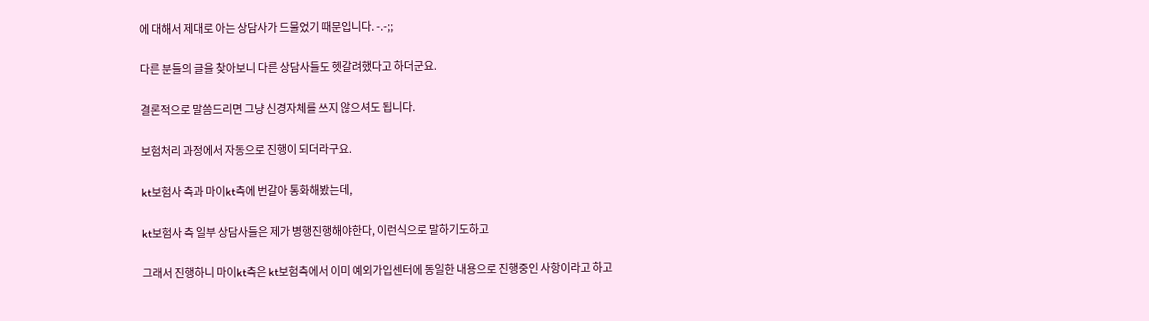에 대해서 제대로 아는 상담사가 드물었기 때문입니다. -.-;;

다른 분들의 글을 찾아보니 다른 상담사들도 헷갈려했다고 하더군요.

결론적으로 말씀드리면 그냥 신경자체를 쓰지 않으셔도 됩니다.

보험처리 과정에서 자동으로 진행이 되더라구요.

kt보험사 측과 마이kt측에 번갈아 통화해봤는데,

kt보험사 측 일부 상담사들은 제가 병행진행해야한다, 이런식으로 말하기도하고

그래서 진행하니 마이kt측은 kt보험측에서 이미 예외가입센터에 동일한 내용으로 진행중인 사항이라고 하고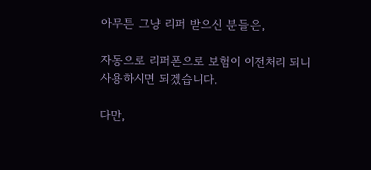아무튼 그냥 리퍼 받으신 분들은,

자동으로 리퍼폰으로 보험이 이전처리 되니 사용하시면 되겠습니다.

다만,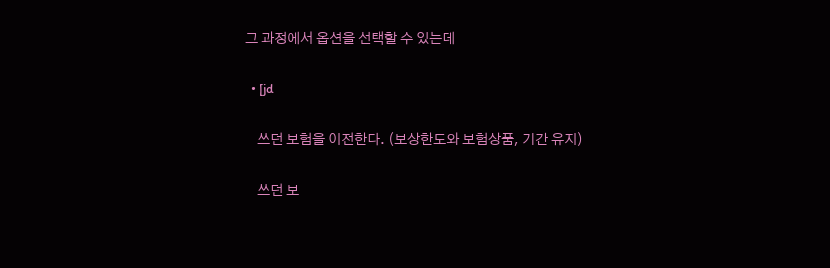그 과정에서 옵션을 선택할 수 있는데

  • [jd

    쓰던 보험을 이전한다. (보상한도와 보험상품, 기간 유지)

    쓰던 보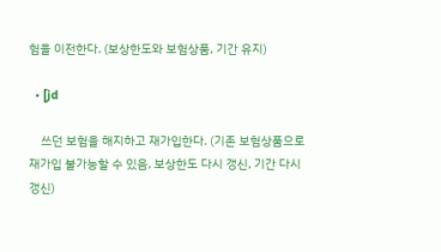험을 이전한다. (보상한도와 보험상품, 기간 유지)

  • [jd

    쓰던 보험을 해지하고 재가입한다. (기존 보험상품으로 재가입 불가능할 수 있음, 보상한도 다시 갱신, 기간 다시 갱신)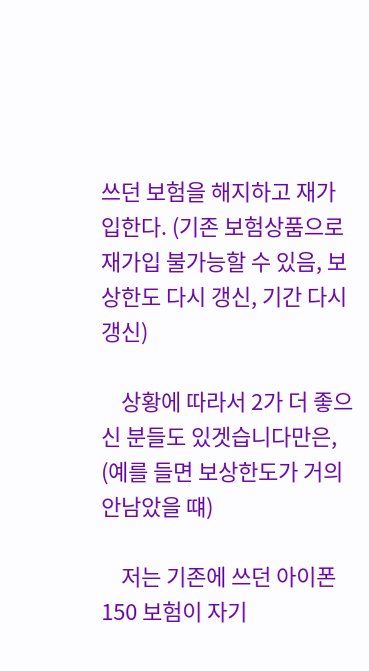쓰던 보험을 해지하고 재가입한다. (기존 보험상품으로 재가입 불가능할 수 있음, 보상한도 다시 갱신, 기간 다시 갱신)

    상황에 따라서 2가 더 좋으신 분들도 있겟습니다만은, (예를 들면 보상한도가 거의 안남았을 떄)

    저는 기존에 쓰던 아이폰150 보험이 자기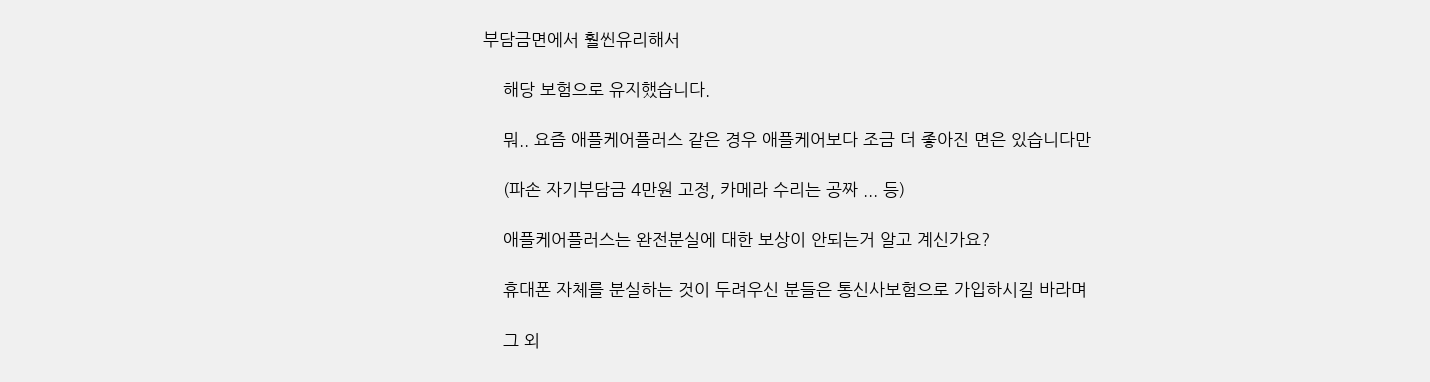부담금면에서 훨씬유리해서

    해당 보험으로 유지했습니다.

    뭐.. 요즘 애플케어플러스 같은 경우 애플케어보다 조금 더 좋아진 면은 있습니다만

    (파손 자기부담금 4만원 고정, 카메라 수리는 공짜 ... 등)

    애플케어플러스는 완전분실에 대한 보상이 안되는거 알고 계신가요?

    휴대폰 자체를 분실하는 것이 두려우신 분들은 통신사보험으로 가입하시길 바라며

    그 외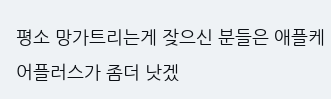평소 망가트리는게 잦으신 분들은 애플케어플러스가 좀더 낫겠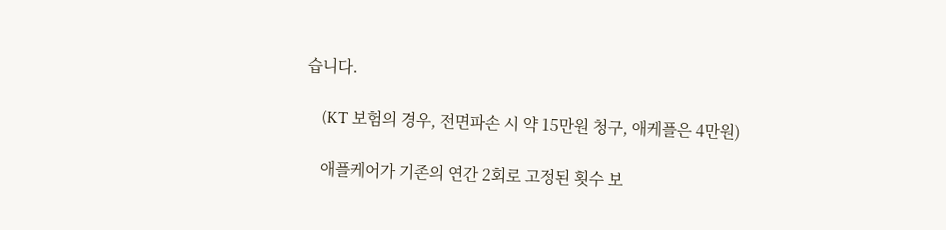습니다.

    (KT 보험의 경우, 전면파손 시 약 15만원 청구, 애케플은 4만원)

    애플케어가 기존의 연간 2회로 고정된 횟수 보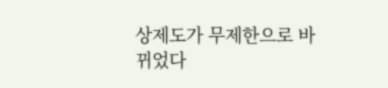상제도가 무제한으로 바뀌었다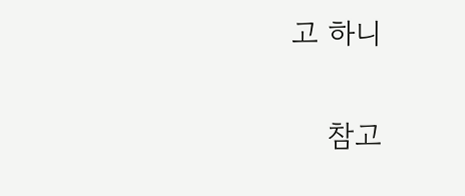고 하니

    참고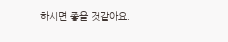하시면 좋을 것같아요.